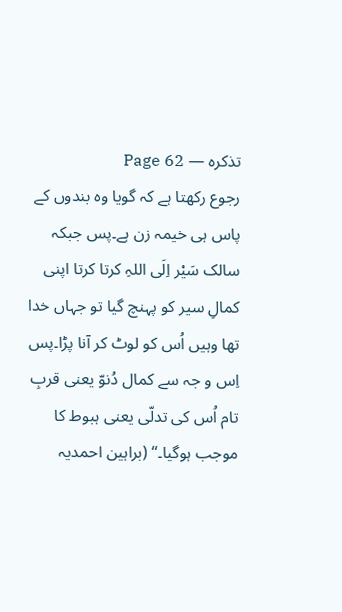تذکرہ — Page 62
رجوع رکھتا ہے کہ گویا وہ بندوں کے پاس ہی خیمہ زن ہے۔پس جبکہ سالک سَیْر اِلَی اللہِ کرتا کرتا اپنی کمالِ سیر کو پہنچ گیا تو جہاں خدا تھا وہیں اُس کو لوٹ کر آنا پڑا۔پس اِس و جہ سے کمال دُنوّ یعنی قربِ تام اُس کی تدلّی یعنی ہبوط کا موجب ہوگیا۔‘‘ (براہین احمدیہ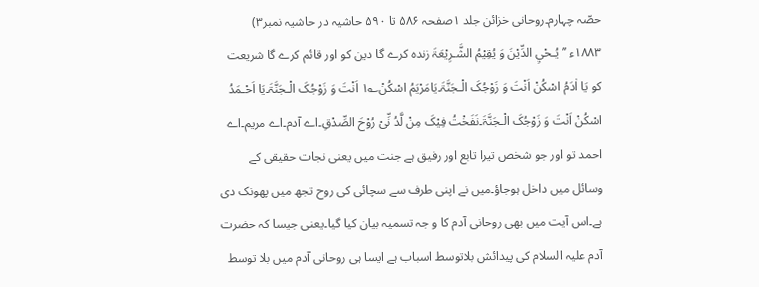حصّہ چہارم۔روحانی خزائن جلد ۱صفحہ ۵۸۶ تا ۵۹۰ حاشیہ در حاشیہ نمبر۳) ۱۸۸۳ء ’’ یُـحْيِ الدِّیْنَ وَ یُقِیْمُ الشَّـرِیْعَۃَ زندہ کرے گا دین کو اور قائم کرے گا شریعت کو یَا اٰدَمُ اسْکُنْ اَنْتَ وَ زَوْجُکَ الْـجَنَّۃَ۔یَامَرْیَمُ اسْکُنْ؎۱ اَنْتَ وَ زَوْجُکَ الْـجَنَّۃَ۔یَا اَحْـمَدُ اسْکُنْ اَنْتَ وَ زَوْجُکَ الْـجَنَّۃَ۔نَفَخْتُ فِیْکَ مِنْ لَّدُ نِّیْ رُوْحَ الصِّدْقِ۔اے آدم۔اے مریم۔اے احمد تو اور جو شخص تیرا تابع اور رفیق ہے جنت میں یعنی نجات حقیقی کے وسائل میں داخل ہوجاؤ۔میں نے اپنی طرف سے سچائی کی روح تجھ میں پھونک دی ہے۔اس آیت میں بھی روحانی آدم کا و جہ تسمیہ بیان کیا گیا۔یعنی جیسا کہ حضرت آدم علیہ السلام کی پیدائش بلاتوسط اسباب ہے ایسا ہی روحانی آدم میں بلا توسط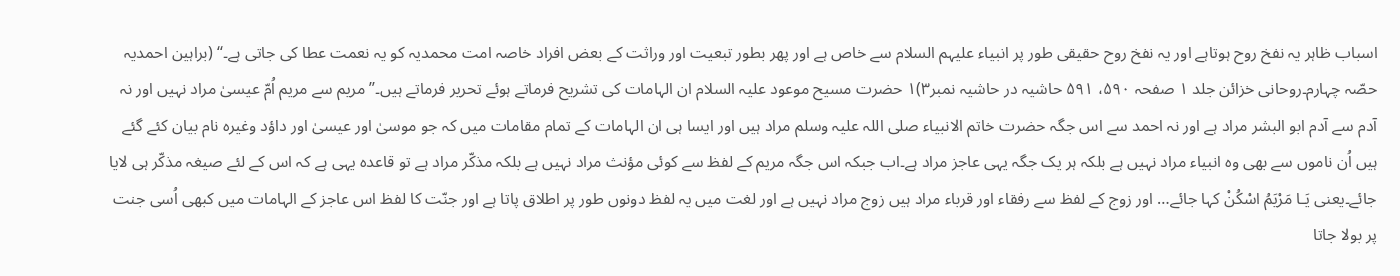اسباب ظاہر یہ نفخ روح ہوتاہے اور یہ نفخ روح حقیقی طور پر انبیاء علیہم السلام سے خاص ہے اور پھر بطور تبعیت اور وراثت کے بعض افراد خاصہ امت محمدیہ کو یہ نعمت عطا کی جاتی ہے۔‘‘ (براہین احمدیہ حصّہ چہارم۔روحانی خزائن جلد ۱ صفحہ ۵۹۰، ۵۹۱ حاشیہ در حاشیہ نمبر۳)۱ حضرت مسیح موعود علیہ السلام ان الہامات کی تشریح فرماتے ہوئے تحریر فرماتے ہیں۔’’مریم سے مریم اُمّ عیسیٰ مراد نہیں اور نہ آدم سے آدم ابو البشر مراد ہے اور نہ احمد سے اس جگہ حضرت خاتم الانبیاء صلی اللہ علیہ وسلم مراد ہیں اور ایسا ہی ان الہامات کے تمام مقامات میں کہ جو موسیٰ اور عیسیٰ اور داؤد وغیرہ نام بیان کئے گئے ہیں اُن ناموں سے بھی وہ انبیاء مراد نہیں ہے بلکہ ہر یک جگہ یہی عاجز مراد ہے۔اب جبکہ اس جگہ مریم کے لفظ سے کوئی مؤنث مراد نہیں ہے بلکہ مذکّر مراد ہے تو قاعدہ یہی ہے کہ اس کے لئے صیغہ مذکّر ہی لایا جائے۔یعنی یَـا مَرْیَمُ اسْکُنْ کہا جائے… اور زوج کے لفظ سے رفقاء اور قرباء مراد ہیں زوج مراد نہیں ہے اور لغت میں یہ لفظ دونوں طور پر اطلاق پاتا ہے اور جنّت کا لفظ اس عاجز کے الہامات میں کبھی اُسی جنت پر بولا جاتا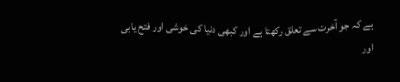ہے کہ جو آخرت سے تعلق رکھتا ہے اور کبھی دنیا کی خوشی اور فتح یابی اور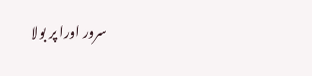سرور اورا پر بولا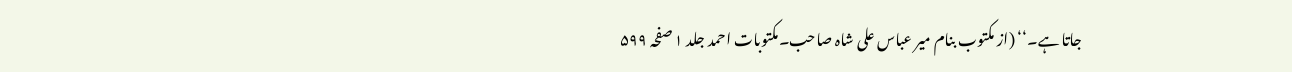جاتا ہے۔‘‘ (از مکتوب بنام میر عباس علی شاہ صاحب۔مکتوبات احمد جلد ۱ صفحہ ۵۹۹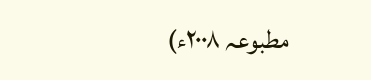مطبوعہ ۲۰۰۸ء)